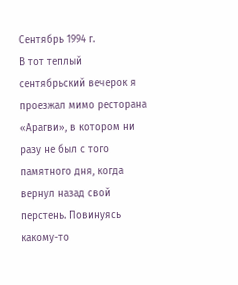Сентябрь 1994 г.
В тот теплый сентябрьский вечерок я проезжал мимо ресторана «Арагви», в котором ни разу не был с того памятного дня, когда вернул назад свой перстень. Повинуясь какому-то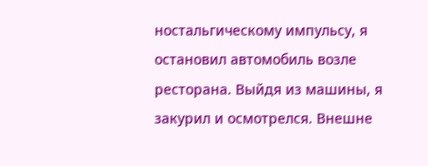ностальгическому импульсу, я остановил автомобиль возле ресторана. Выйдя из машины, я закурил и осмотрелся. Внешне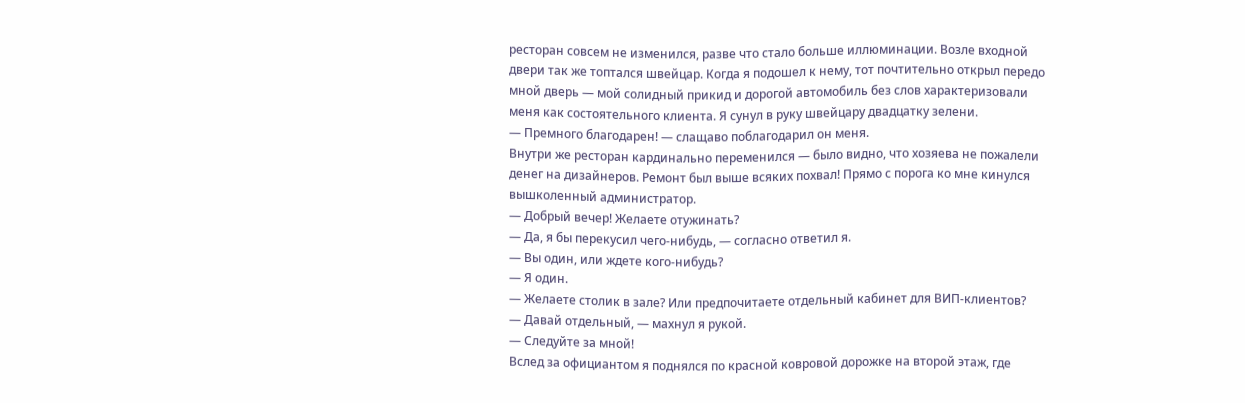ресторан совсем не изменился, разве что стало больше иллюминации. Возле входной двери так же топтался швейцар. Когда я подошел к нему, тот почтительно открыл передо мной дверь — мой солидный прикид и дорогой автомобиль без слов характеризовали меня как состоятельного клиента. Я сунул в руку швейцару двадцатку зелени.
— Премного благодарен! — слащаво поблагодарил он меня.
Внутри же ресторан кардинально переменился — было видно, что хозяева не пожалели денег на дизайнеров. Ремонт был выше всяких похвал! Прямо с порога ко мне кинулся вышколенный администратор.
— Добрый вечер! Желаете отужинать?
— Да, я бы перекусил чего-нибудь, — согласно ответил я.
— Вы один, или ждете кого-нибудь?
— Я один.
— Желаете столик в зале? Или предпочитаете отдельный кабинет для ВИП-клиентов?
— Давай отдельный, — махнул я рукой.
— Следуйте за мной!
Вслед за официантом я поднялся по красной ковровой дорожке на второй этаж, где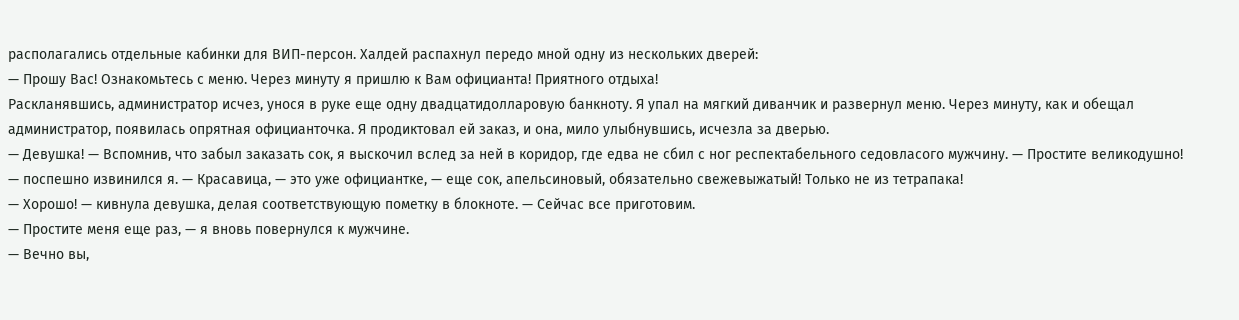располагались отдельные кабинки для ВИП-персон. Халдей распахнул передо мной одну из нескольких дверей:
— Прошу Вас! Ознакомьтесь с меню. Через минуту я пришлю к Вам официанта! Приятного отдыха!
Раскланявшись, администратор исчез, унося в руке еще одну двадцатидолларовую банкноту. Я упал на мягкий диванчик и развернул меню. Через минуту, как и обещал администратор, появилась опрятная официанточка. Я продиктовал ей заказ, и она, мило улыбнувшись, исчезла за дверью.
— Девушка! — Вспомнив, что забыл заказать сок, я выскочил вслед за ней в коридор, где едва не сбил с ног респектабельного седовласого мужчину. — Простите великодушно! — поспешно извинился я. — Красавица, — это уже официантке, — еще сок, апельсиновый, обязательно свежевыжатый! Только не из тетрапака!
— Хорошо! — кивнула девушка, делая соответствующую пометку в блокноте. — Сейчас все приготовим.
— Простите меня еще раз, — я вновь повернулся к мужчине.
— Вечно вы,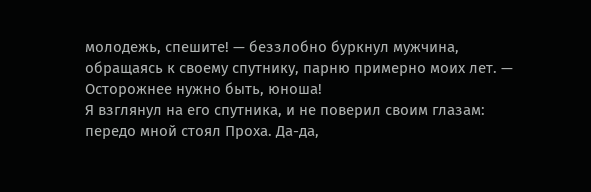молодежь, спешите! — беззлобно буркнул мужчина, обращаясь к своему спутнику, парню примерно моих лет. — Осторожнее нужно быть, юноша!
Я взглянул на его спутника, и не поверил своим глазам: передо мной стоял Проха. Да-да,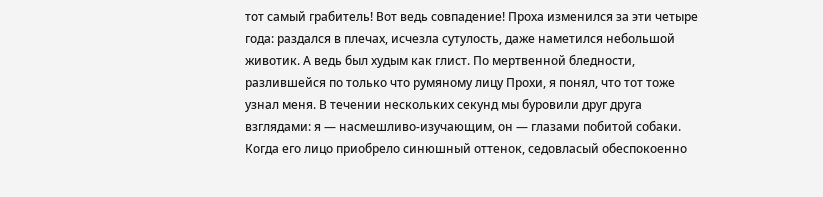тот самый грабитель! Вот ведь совпадение! Проха изменился за эти четыре года: раздался в плечах, исчезла сутулость, даже наметился небольшой животик. А ведь был худым как глист. По мертвенной бледности, разлившейся по только что румяному лицу Прохи, я понял, что тот тоже узнал меня. В течении нескольких секунд мы буровили друг друга взглядами: я — насмешливо-изучающим, он — глазами побитой собаки. Когда его лицо приобрело синюшный оттенок, седовласый обеспокоенно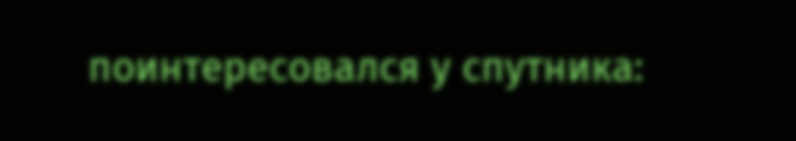поинтересовался у спутника: